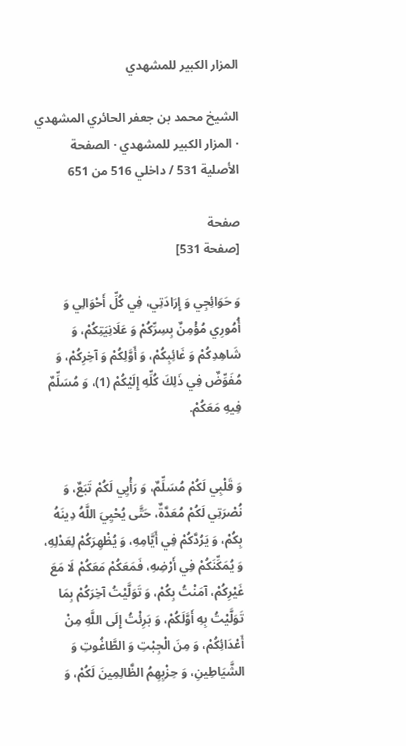المزار الكبير للمشهدي

الشيخ محمد بن جعفر الحائري المشهدي · المزار الكبير للمشهدي · الصفحة الأصلية 531 / داخلي 516 من 651

صفحة
[صفحة 531]

وَ حَوَائِجِي وَ إِرَادَتِي، فِي كُلِّ أَحْوَالِي وَ أُمُورِي مُؤْمِنٌ بِسِرِّكُمْ وَ عَلَانِيَتِكُمْ، وَ شَاهِدِكُمْ وَ غَائِبِكُمْ، وَ أَوَّلِكُمْ وَ آخِرِكُمْ، وَ مُفَوِّضٌ فِي ذَلِكَ كُلِّهِ إِلَيْكُمْ (1)، وَ مُسَلِّمٌ فِيهِ مَعَكُمْ.


وَ قَلْبِي لَكُمْ مُسَلِّمٌ، وَ رَأْيِي لَكُمْ تَبَعٌ، وَ نُصْرَتِي لَكُمْ مُعَدَّةٌ، حَتَّى يُحْيِيَ اللَّهُ دِينَهُ بِكُمْ، وَ يَرُدَّكُمْ فِي أَيَّامِهِ، وَ يُظْهِرَكُمْ لِعَدْلِهِ، وَ يُمَكِّنَكُمْ فِي أَرْضِهِ، فَمَعَكُمْ مَعَكُمْ لَا مَعَ غَيْرِكُمْ، آمَنْتُ بِكُمْ، وَ تَوَلَّيْتُ آخِرَكُمْ بِمَا تَوَلَّيْتُ بِهِ أَوَّلَكُمْ، وَ بَرِئْتُ إِلَى اللَّهِ مِنْ أَعْدَائِكُمْ، وَ مِنَ الْجِبْتِ وَ الطَّاغُوتِ وَ الشَّيَاطِينِ، وَ حِزْبِهِمُ الظَّالِمِينَ لَكُمْ، وَ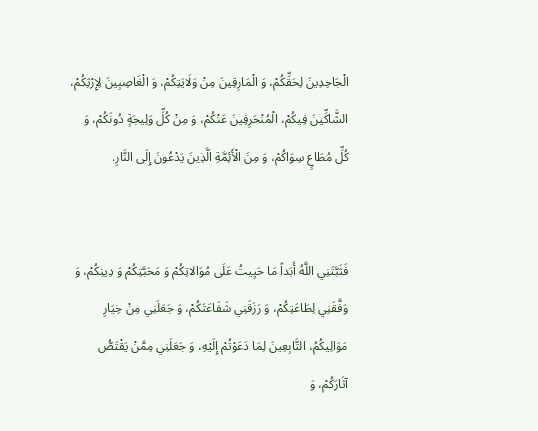الْجَاحِدِينَ لِحَقِّكُمْ، وَ الْمَارِقِينَ مِنْ وَلَايَتِكُمْ، وَ الْغَاصِبِينَ لِإِرْثِكُمْ، الشَّاكِّينَ فِيكُمْ، الْمُنْحَرِفِينَ عَنْكُمْ، وَ مِنْ كُلِّ وَلِيجَةٍ دُونَكُمْ، وَ كُلِّ مُطَاعٍ سِوَاكُمْ، وَ مِنَ الْأَئِمَّةِ الَّذِينَ يَدْعُونَ إِلَى النَّارِ.


فَثَبَّتَنِي اللَّهُ أَبَداً مَا حَيِيتُ عَلَى مُوَالاتِكُمْ وَ مَحَبَّتِكُمْ وَ دِينِكُمْ، وَ وَفَّقَنِي لِطَاعَتِكُمْ، وَ رَزَقَنِي شَفَاعَتَكُمْ، وَ جَعَلَنِي مِنْ خِيَارِ مَوَالِيكُمُ، التَّابِعِينَ لِمَا دَعَوْتُمْ إِلَيْهِ، وَ جَعَلَنِي مِمَّنْ يَقْتَصُّ آثَارَكُمْ، وَ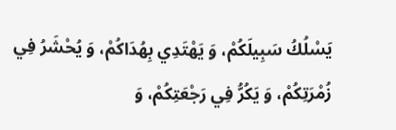يَسْلُكُ سَبِيلَكُمْ، وَ يَهْتَدِي بِهُدَاكُمْ، وَ يُحْشَرُ فِي زُمْرَتِكُمْ، وَ يَكُرُّ فِي رَجْعَتِكُمْ، وَ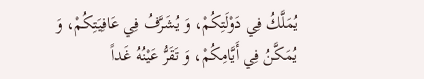يُمَلَّكُ فِي دَوْلَتِكُمْ، وَ يُشَرَّفُ فِي عَافِيَتِكُمْ، وَ يُمَكَّنُ فِي أَيَّامِكُمْ، وَ تَقَرُّ عَيْنُهُ غَداً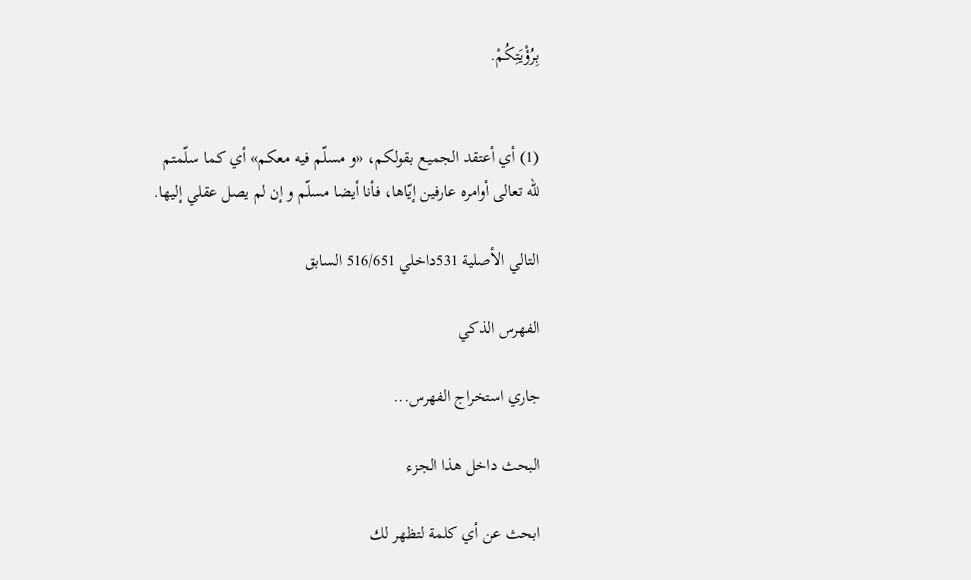بِرُؤْيَتِكُمْ.


(1) أي أعتقد الجميع بقولكم، «و مسلّم فيه معكم» أي كما سلّمتم للّه تعالى أوامره عارفين إيّاها، فأنا أيضا مسلّم و إن لم يصل عقلي إليها.

التالي الأصلية 531داخلي 516/651 السابق

الفهرس الذكي

جاري استخراج الفهرس...

البحث داخل هذا الجزء

ابحث عن أي كلمة لتظهر لك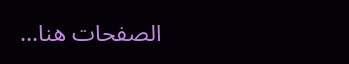الصفحات هنا...